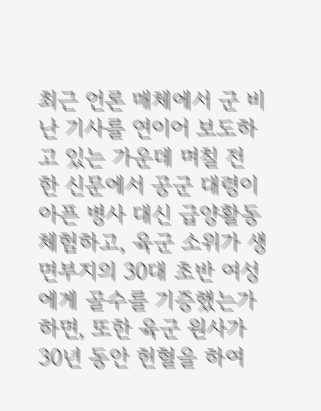최근 언론 매체에서 군 비난 기사를 연이어 보도하고 있는 가운데 며칠 전 한 신문에서 공군 대령이 아픈 병사 대신 급양활동 체험하고, 육군 소위가 생면부지의 30대 초반 여성에게 골수를 기증했는가 하면, 또한 육군 원사가 30년 동안 헌혈을 하여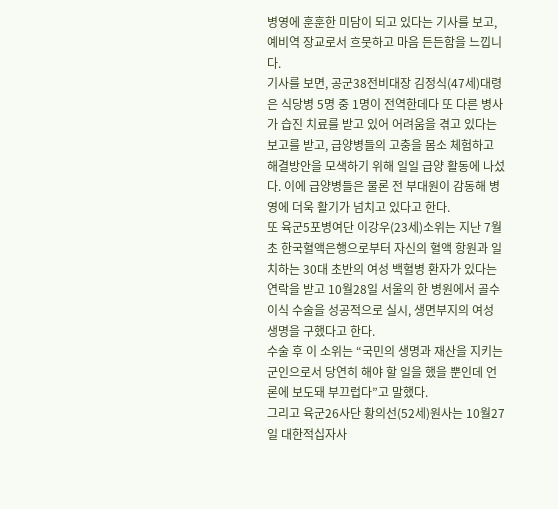병영에 훈훈한 미담이 되고 있다는 기사를 보고, 예비역 장교로서 흐뭇하고 마음 든든함을 느낍니다.
기사를 보면, 공군38전비대장 김정식(47세)대령은 식당병 5명 중 1명이 전역한데다 또 다른 병사가 습진 치료를 받고 있어 어려움을 겪고 있다는 보고를 받고, 급양병들의 고충을 몸소 체험하고 해결방안을 모색하기 위해 일일 급양 활동에 나섰다. 이에 급양병들은 물론 전 부대원이 감동해 병영에 더욱 활기가 넘치고 있다고 한다.
또 육군5포병여단 이강우(23세)소위는 지난 7월초 한국혈액은행으로부터 자신의 혈액 항원과 일치하는 30대 초반의 여성 백혈병 환자가 있다는 연락을 받고 10월28일 서울의 한 병원에서 골수 이식 수술을 성공적으로 실시, 생면부지의 여성 생명을 구했다고 한다.
수술 후 이 소위는 “국민의 생명과 재산을 지키는 군인으로서 당연히 해야 할 일을 했을 뿐인데 언론에 보도돼 부끄럽다”고 말했다.
그리고 육군26사단 황의선(52세)원사는 10월27일 대한적십자사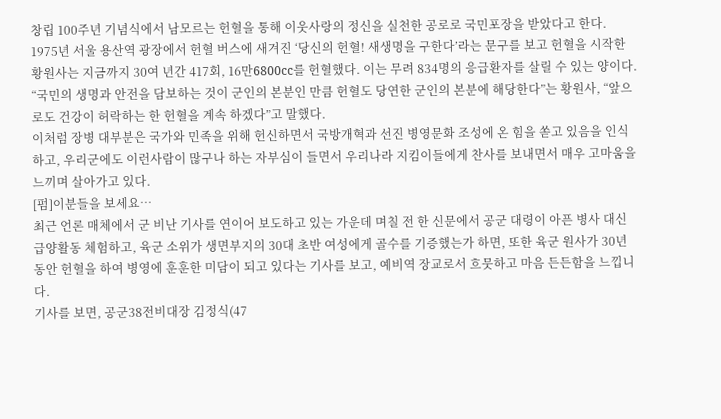창립 100주년 기념식에서 남모르는 헌혈을 통해 이웃사랑의 정신을 실천한 공로로 국민포장을 받았다고 한다.
1975년 서울 용산역 광장에서 헌혈 버스에 새겨진 ‘당신의 헌혈! 새생명을 구한다’라는 문구를 보고 헌혈을 시작한 황원사는 지금까지 30여 년간 417회, 16만6800cc를 헌혈했다. 이는 무려 834명의 응급환자를 살릴 수 있는 양이다.
“국민의 생명과 안전을 담보하는 것이 군인의 본분인 만큼 헌혈도 당연한 군인의 본분에 해당한다”는 황원사, “앞으로도 건강이 허락하는 한 헌혈을 계속 하겠다”고 말했다.
이처럼 장병 대부분은 국가와 민족을 위해 헌신하면서 국방개혁과 선진 병영문화 조성에 온 힘을 쏟고 있음을 인식하고, 우리군에도 이런사람이 많구나 하는 자부심이 들면서 우리나라 지킴이들에게 찬사를 보내면서 매우 고마움을 느끼며 살아가고 있다.
[펌]이분들을 보세요…
최근 언론 매체에서 군 비난 기사를 연이어 보도하고 있는 가운데 며칠 전 한 신문에서 공군 대령이 아픈 병사 대신 급양활동 체험하고, 육군 소위가 생면부지의 30대 초반 여성에게 골수를 기증했는가 하면, 또한 육군 원사가 30년 동안 헌혈을 하여 병영에 훈훈한 미담이 되고 있다는 기사를 보고, 예비역 장교로서 흐뭇하고 마음 든든함을 느낍니다.
기사를 보면, 공군38전비대장 김정식(47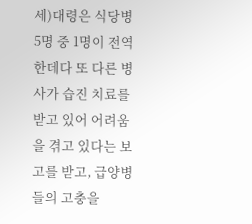세)대령은 식당병 5명 중 1명이 전역한데다 또 다른 병사가 습진 치료를 받고 있어 어려움을 겪고 있다는 보고를 받고, 급양병들의 고충을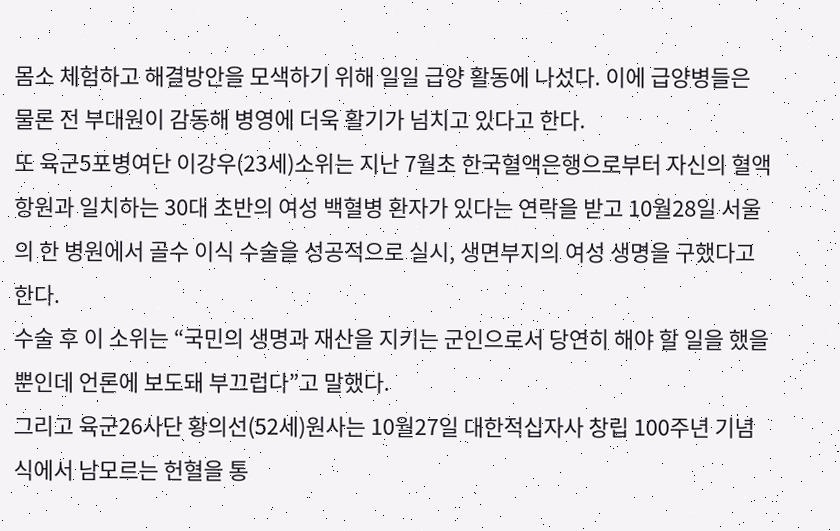몸소 체험하고 해결방안을 모색하기 위해 일일 급양 활동에 나섰다. 이에 급양병들은 물론 전 부대원이 감동해 병영에 더욱 활기가 넘치고 있다고 한다.
또 육군5포병여단 이강우(23세)소위는 지난 7월초 한국혈액은행으로부터 자신의 혈액 항원과 일치하는 30대 초반의 여성 백혈병 환자가 있다는 연락을 받고 10월28일 서울의 한 병원에서 골수 이식 수술을 성공적으로 실시, 생면부지의 여성 생명을 구했다고 한다.
수술 후 이 소위는 “국민의 생명과 재산을 지키는 군인으로서 당연히 해야 할 일을 했을 뿐인데 언론에 보도돼 부끄럽다”고 말했다.
그리고 육군26사단 황의선(52세)원사는 10월27일 대한적십자사 창립 100주년 기념식에서 남모르는 헌혈을 통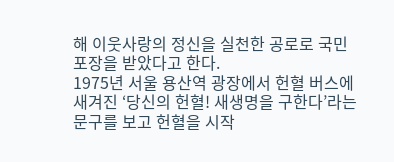해 이웃사랑의 정신을 실천한 공로로 국민포장을 받았다고 한다.
1975년 서울 용산역 광장에서 헌혈 버스에 새겨진 ‘당신의 헌혈! 새생명을 구한다’라는 문구를 보고 헌혈을 시작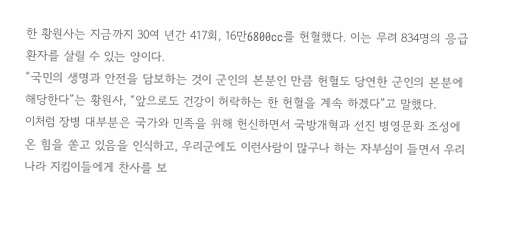한 황원사는 지금까지 30여 년간 417회, 16만6800cc를 헌혈했다. 이는 무려 834명의 응급환자를 살릴 수 있는 양이다.
“국민의 생명과 안전을 담보하는 것이 군인의 본분인 만큼 헌혈도 당연한 군인의 본분에 해당한다”는 황원사, “앞으로도 건강이 허락하는 한 헌혈을 계속 하겠다”고 말했다.
이처럼 장병 대부분은 국가와 민족을 위해 헌신하면서 국방개혁과 선진 병영문화 조성에 온 힘을 쏟고 있음을 인식하고, 우리군에도 이런사람이 많구나 하는 자부심이 들면서 우리나라 지킴이들에게 찬사를 보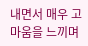내면서 매우 고마움을 느끼며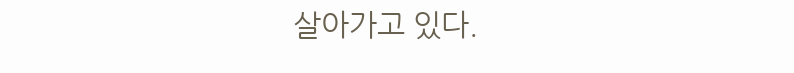살아가고 있다.